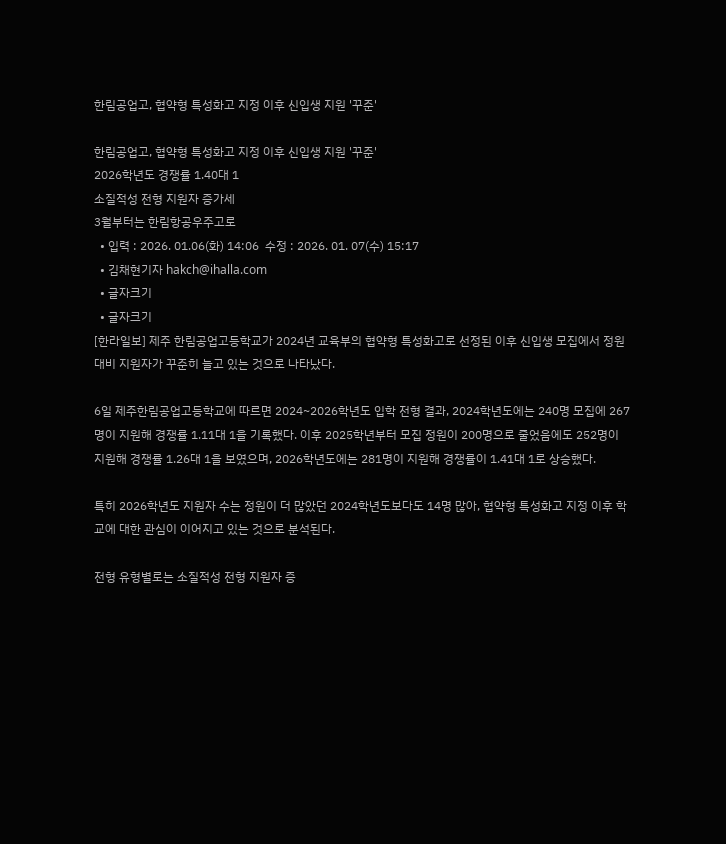한림공업고, 협약형 특성화고 지정 이후 신입생 지원 '꾸준'

한림공업고, 협약형 특성화고 지정 이후 신입생 지원 '꾸준'
2026학년도 경쟁률 1.40대 1
소질적성 전형 지원자 증가세
3월부터는 한림항공우주고로
  • 입력 : 2026. 01.06(화) 14:06  수정 : 2026. 01. 07(수) 15:17
  • 김채현기자 hakch@ihalla.com
  • 글자크기
  • 글자크기
[한라일보] 제주 한림공업고등학교가 2024년 교육부의 협약형 특성화고로 선정된 이후 신입생 모집에서 정원 대비 지원자가 꾸준히 늘고 있는 것으로 나타났다.

6일 제주한림공업고등학교에 따르면 2024~2026학년도 입학 전형 결과, 2024학년도에는 240명 모집에 267명이 지원해 경쟁률 1.11대 1을 기록했다. 이후 2025학년부터 모집 정원이 200명으로 줄었음에도 252명이 지원해 경쟁률 1.26대 1을 보였으며, 2026학년도에는 281명이 지원해 경쟁률이 1.41대 1로 상승했다.

특히 2026학년도 지원자 수는 정원이 더 많았던 2024학년도보다도 14명 많아, 협약형 특성화고 지정 이후 학교에 대한 관심이 이어지고 있는 것으로 분석된다.

전형 유형별로는 소질적성 전형 지원자 증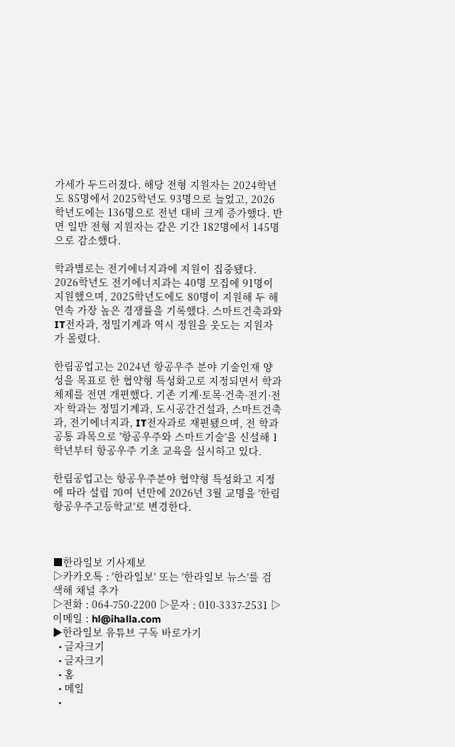가세가 두드러졌다. 해당 전형 지원자는 2024학년도 85명에서 2025학년도 93명으로 늘었고, 2026학년도에는 136명으로 전년 대비 크게 증가했다. 반면 일반 전형 지원자는 같은 기간 182명에서 145명으로 감소했다.

학과별로는 전기에너지과에 지원이 집중됐다. 2026학년도 전기에너지과는 40명 모집에 91명이 지원했으며, 2025학년도에도 80명이 지원해 두 해 연속 가장 높은 경쟁률을 기록했다. 스마트건축과와 IT전자과, 정밀기계과 역시 정원을 웃도는 지원자가 몰렸다.

한림공업고는 2024년 항공우주 분야 기술인재 양성을 목표로 한 협약형 특성화고로 지정되면서 학과 체제를 전면 개편했다. 기존 기계·토목·건축·전기·전자 학과는 정밀기계과, 도시공간건설과, 스마트건축과, 전기에너지과, IT전자과로 재편됐으며, 전 학과 공통 과목으로 '항공우주와 스마트기술'을 신설해 1학년부터 항공우주 기초 교육을 실시하고 있다.

한림공업고는 항공우주분야 협약형 특성화고 지정에 따라 설립 70여 년만에 2026년 3월 교명을 '한림항공우주고등학교'로 변경한다.



■한라일보 기사제보
▷카카오톡 : '한라일보' 또는 '한라일보 뉴스'를 검색해 채널 추가
▷전화 : 064-750-2200 ▷문자 : 010-3337-2531 ▷이메일 : hl@ihalla.com
▶한라일보 유튜브 구독 바로가기
  • 글자크기
  • 글자크기
  • 홈
  • 메일
  •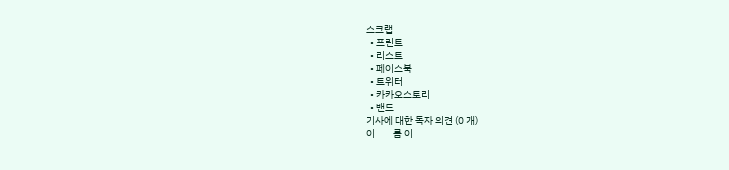스크랩
  • 프린트
  • 리스트
  • 페이스북
  • 트위터
  • 카카오스토리
  • 밴드
기사에 대한 독자 의견 (0 개)
이         름 이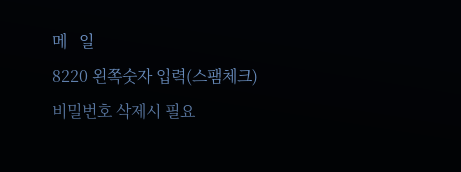메   일
8220 왼쪽숫자 입력(스팸체크) 비밀번호 삭제시 필요